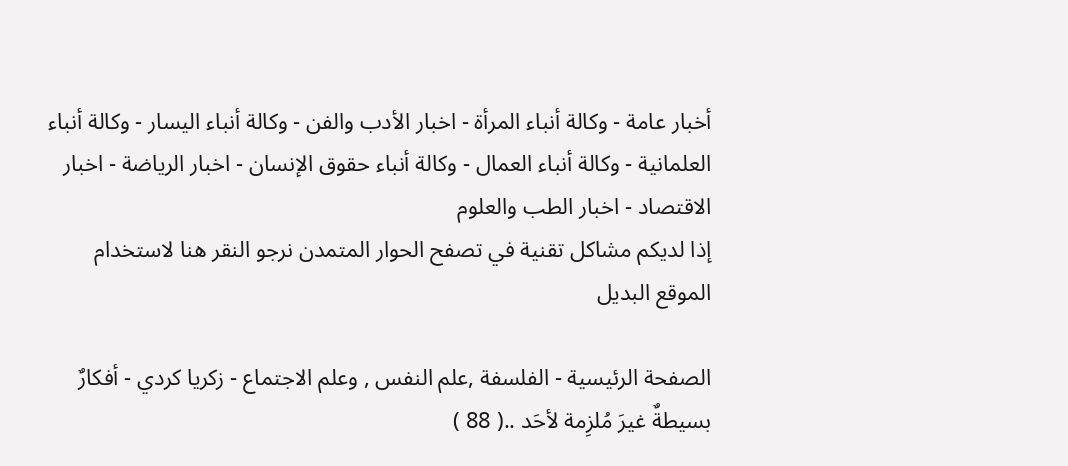أخبار عامة - وكالة أنباء المرأة - اخبار الأدب والفن - وكالة أنباء اليسار - وكالة أنباء العلمانية - وكالة أنباء العمال - وكالة أنباء حقوق الإنسان - اخبار الرياضة - اخبار الاقتصاد - اخبار الطب والعلوم
إذا لديكم مشاكل تقنية في تصفح الحوار المتمدن نرجو النقر هنا لاستخدام الموقع البديل

الصفحة الرئيسية - الفلسفة ,علم النفس , وعلم الاجتماع - زكريا كردي - أفكارٌ بسيطةٌ غيرَ مُلزِمة لأحَد ..( 88 )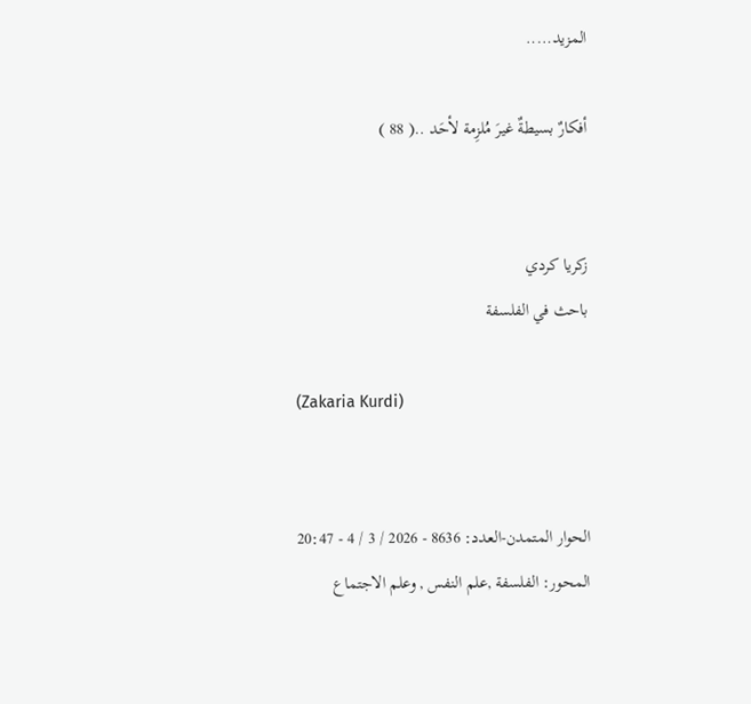المزيد.....

أفكارٌ بسيطةٌ غيرَ مُلزِمة لأحَد ..( 88 )


زكريا كردي
باحث في الفلسفة

(Zakaria Kurdi)


الحوار المتمدن-العدد: 8636 - 2026 / 3 / 4 - 20:47
المحور: الفلسفة ,علم النفس , وعلم الاجتماع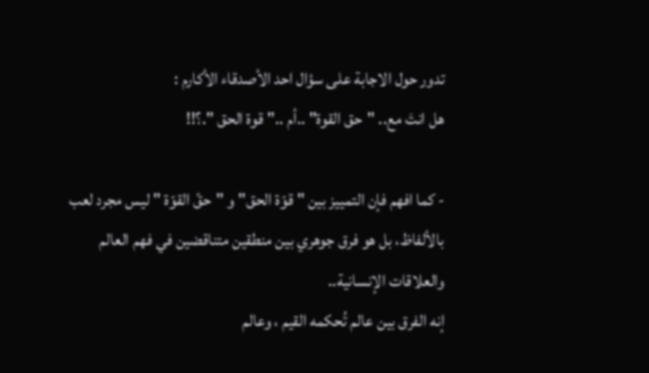تدور حول الاجابة على سؤال احد الأصدقاء الأكارم :
هل انتَ مع.. "حق القوة" ..أم .."قوة الحق ".؟!!

- كما افهم فإن التمييز بين " قوّة الحق" و "حقّ القوّة " ليس مجرد لعب بالألفاظ، بل هو فرق جوهري بين منطقين متناقضين في فهم العالم والعلاقات الإنسانية..
إنه الفرق بين عالم تُحكمه القيم ، وعالم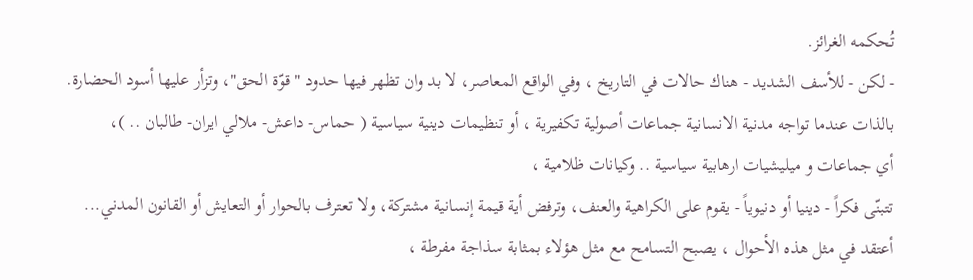تُحكمه الغرائز.
- لكن - للأسف الشديد - هناك حالات في التاريخ ، وفي الواقع المعاصر، لا بد وان تظهر فيها حدود " قوّة الحق"، وتزأر عليها أسود الحضارة.
بالذات عندما تواجه مدنية الانسانية جماعات أصولية تكفيرية ، أو تنظيمات دينية سياسية ( حماس- داعش- ملالي ايران- طالبان .. )،
أي جماعات و ميليشيات ارهابية سياسية .. وكيانات ظلامية ،
تتبنّى فكراً - دينيا أو دنيوياً - يقوم على الكراهية والعنف، وترفض أية قيمة إنسانية مشتركة، ولا تعترف بالحوار أو التعايش أو القانون المدني...
أعتقد في مثل هذه الأحوال ، يصبح التسامح مع مثل هؤلاء بمثابة سذاجة مفرطة ،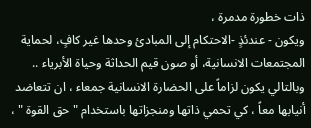ذات خطورة مدمرة ،
ويكون - عندئذٍ -الاحتكام إلى المبادئ وحدها غير كافٍ، لحماية المجتمعات الانسانية، أو صون قيم الحداثة وحياة الأبرياء ..
وبالتالي يكون لزاماً على الحضارة الانسانية جمعاء ، ان تتعاضد أنيابها معاً ، كي تحمي ذاتها ومنجزاتها باستخدام " حق القوة " ،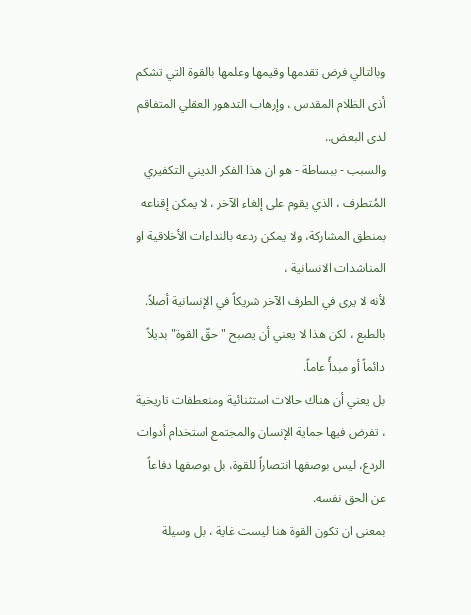وبالتالي فرض تقدمها وقيمها وعلمها بالقوة التي تشكم أذى الظلام المقدس ، وإرهاب التدهور العقلي المتفاقم لدى البعض..
والسبب - ببساطة - هو ان هذا الفكر الديني التكفيري المُتطرف ، الذي يقوم على إلغاء الآخر ، لا يمكن إقناعه بمنطق المشاركة، ولا يمكن ردعه بالنداءات الأخلاقية او المناشدات الانسانية ،
لأنه لا يرى في الطرف الآخر شريكاً في الإنسانية أصلاً.
بالطبع ، لكن هذا لا يعني أن يصبح " حقّ القوة" بديلاً دائماً أو مبدأً عاماً.
بل يعني أن هناك حالات استثنائية ومنعطفات تاريخية ، تفرض فيها حماية الإنسان والمجتمع استخدام أدوات الردع، ليس بوصفها انتصاراً للقوة، بل بوصفها دفاعاً عن الحق نفسه.
بمعنى ان تكون القوة هنا ليست غاية ، بل وسيلة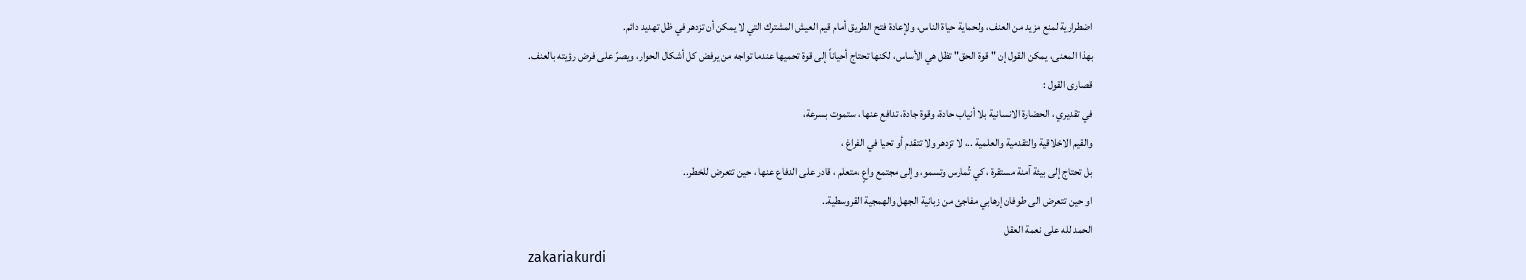اضطرارية لمنع مزيد من العنف، ولحماية حياة الناس، ولإعادة فتح الطريق أمام قيم العيش المشترك التي لا يمكن أن تزدهر في ظل تهديد دائم.
بهذا المعنى، يمكن القول إن "قوة الحق" تظل هي الأساس، لكنها تحتاج أحياناً إلى قوة تحميها عندما تواجه من يرفض كل أشكال الحوار، ويصرّ على فرض رؤيته بالعنف.
قصارى القول :
في تقديري ، الحضارة الانسانية بلا أنياب حادة، وقوة جادة، تدافع عنها ، ستموت بسرعة،
والقيم الاخلاقية والتقدمية والعلمية ..، لا تزدهر ولا تتقدم أو تحيا في الفراغ ،
بل تحتاج إلى بيئة آمنة مستقرة ، كي تُمارس وتسمو، وإلى مجتمع واعٍ ،متعلم ، قادر على الدفاع عنها ، حين تتعرض للخطر..
او حين تتعرض الى طوفان إرهابي مفاجئ من زبانية الجهل والهمجية القروسطية..
الحمد لله على نعمة العقل
zakariakurdi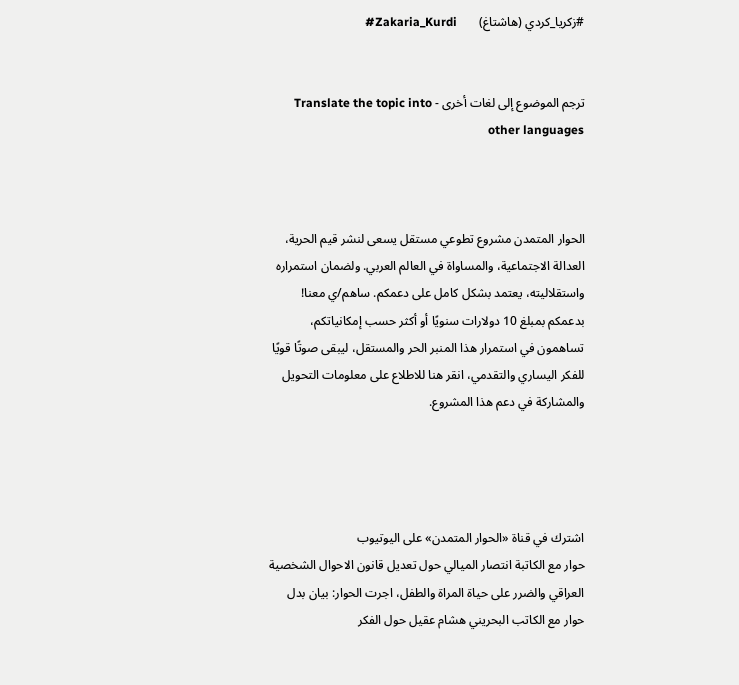#زكريا_كردي (هاشتاغ)       Zakaria_Kurdi#


ترجم الموضوع إلى لغات أخرى - Translate the topic into other languages



الحوار المتمدن مشروع تطوعي مستقل يسعى لنشر قيم الحرية، العدالة الاجتماعية، والمساواة في العالم العربي. ولضمان استمراره واستقلاليته، يعتمد بشكل كامل على دعمكم. ساهم/ي معنا! بدعمكم بمبلغ 10 دولارات سنويًا أو أكثر حسب إمكانياتكم، تساهمون في استمرار هذا المنبر الحر والمستقل، ليبقى صوتًا قويًا للفكر اليساري والتقدمي، انقر هنا للاطلاع على معلومات التحويل والمشاركة في دعم هذا المشروع.




اشترك في قناة «الحوار المتمدن» على اليوتيوب
حوار مع الكاتبة انتصار الميالي حول تعديل قانون الاحوال الشخصية العراقي والضرر على حياة المراة والطفل، اجرت الحوار: بيان بدل
حوار مع الكاتب البحريني هشام عقيل حول الفكر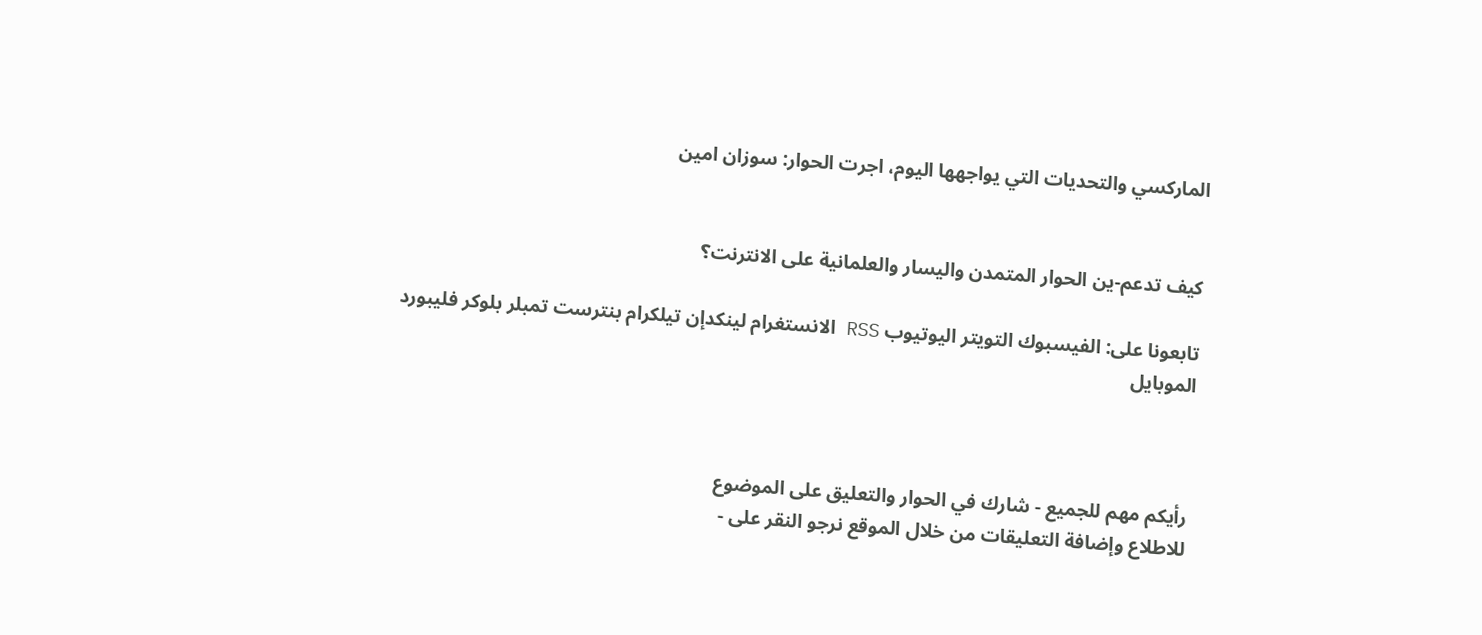الماركسي والتحديات التي يواجهها اليوم، اجرت الحوار: سوزان امين


كيف تدعم-ين الحوار المتمدن واليسار والعلمانية على الانترنت؟

تابعونا على: الفيسبوك التويتر اليوتيوب RSS الانستغرام لينكدإن تيلكرام بنترست تمبلر بلوكر فليبورد الموبايل



رأيكم مهم للجميع - شارك في الحوار والتعليق على الموضوع
للاطلاع وإضافة التعليقات من خلال الموقع نرجو النقر على -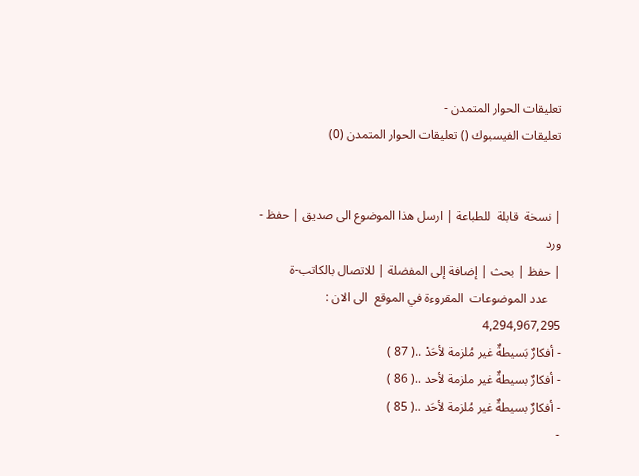تعليقات الحوار المتمدن -
تعليقات الفيسبوك () تعليقات الحوار المتمدن (0)


| نسخة  قابلة  للطباعة | ارسل هذا الموضوع الى صديق | حفظ - ورد
| حفظ | بحث | إضافة إلى المفضلة | للاتصال بالكاتب-ة
    عدد الموضوعات  المقروءة في الموقع  الى الان : 4,294,967,295
- أفكارٌ بَسيطةٌ غير مُلزمة لأحَدْ ..( 87 )
- أفكارٌ بسيطةٌ غير ملزمة لأحد ..( 86 )
- أفكارٌ بسيطةٌ غير مُلزمة لأحَد ..( 85 )
-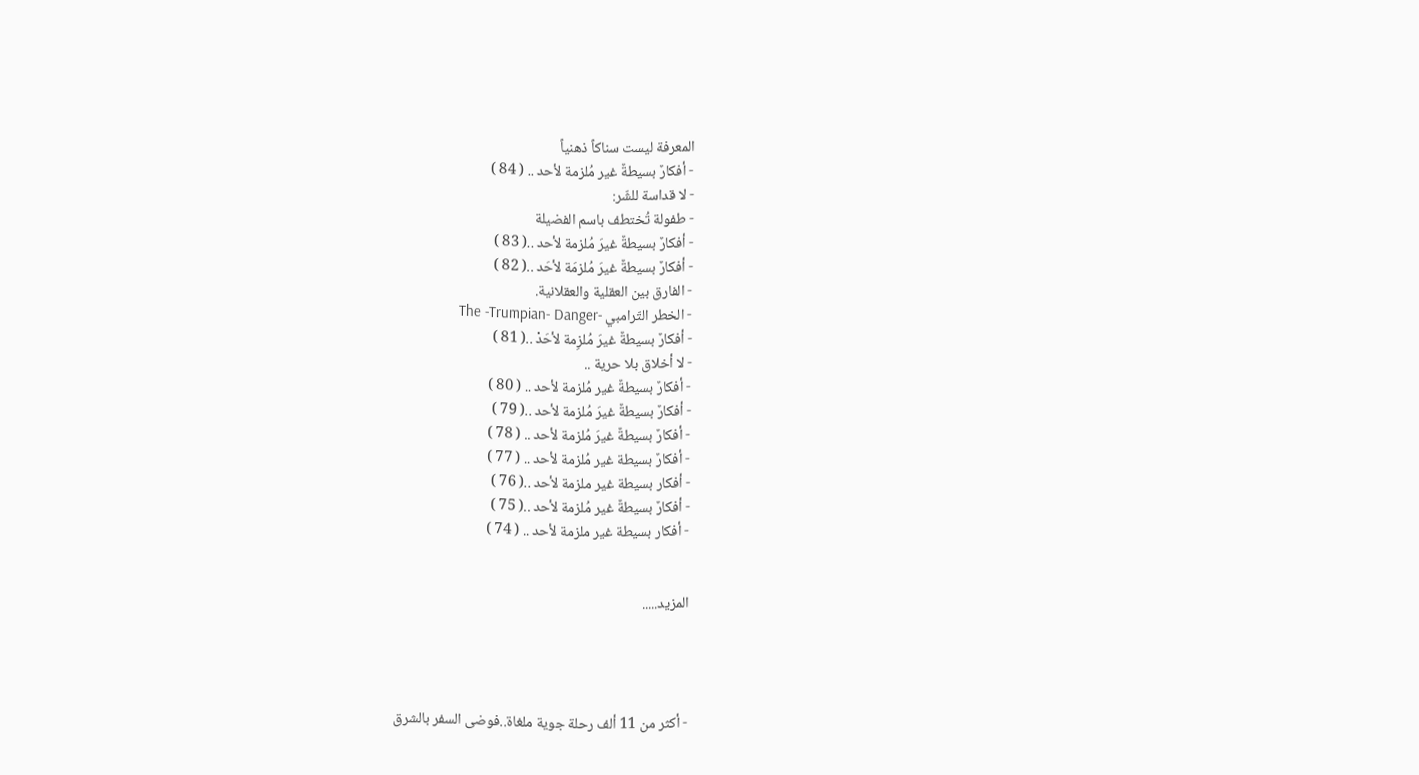المعرفة ليست سناكاً ذهنياً
- أفكارٌ بسيطةٌ غير مُلزمة لأحد .. ( 84 )
- لا قداسة للشّر:
- طفولة تُختطف باسم الفضيلة
- أفكارٌ بسيطةٌ غيرَ مُلزمة لأحد ..( 83 )
- أفكارٌ بسيطةٌ غيرَ مُلزمَة لأحَد ..( 82 )
- الفارق بين العقلية والعقلانية.
- الخطر التّرامبي -The -Trumpian- Danger
- أفكارٌ بسيطةٌ غيرَ مُلزِمة لأحَدْ ..( 81 )
- لا أخلاق بلا حرية ..
- أفكارٌ بسيطةٌ غير مُلزمة لأحد .. ( 80 )
- أفكارٌ بسيطةٌ غيرَ مُلزمة لأحد ..( 79 )
- أفكارٌ بسيطةٌ غيرَ مُلزمة لأحد .. ( 78 )
- أفكارٌ بسيطة غير مُلزمة لأحد .. ( 77 )
- أفكار بسيطة غير ملزمة لأحد ..( 76 )
- أفكارٌ بسيطةٌ غير مُلزمة لأحد ..( 75 )
- أفكار بسيطة غير ملزمة لأحد .. ( 74 )


المزيد.....




- أكثر من 11 ألف رحلة جوية ملغاة..فوضى السفر بالشرق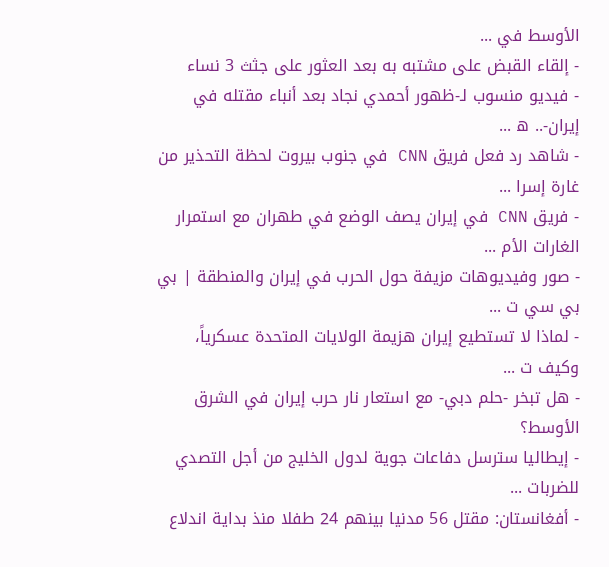الأوسط في ...
- إلقاء القبض على مشتبه به بعد العثور على جثث 3 نساء
- فيديو منسوب لـ-ظهور أحمدي نجاد بعد أنباء مقتله في إيران-.. ه ...
- شاهد رد فعل فريق CNN في جنوب بيروت لحظة التحذير من غارة إسرا ...
- فريق CNN في إيران يصف الوضع في طهران مع استمرار الغارات الأم ...
- صور وفيديوهات مزيفة حول الحرب في إيران والمنطقة | بي بي سي ت ...
- لماذا لا تستطيع إيران هزيمة الولايات المتحدة عسكرياً، وكيف ت ...
- هل تبخر -حلم دبي- مع استعار نار حرب إيران في الشرق الأوسط؟
- إيطاليا سترسل دفاعات جوية لدول الخليج من أجل التصدي للضربات ...
- أفغانستان: مقتل 56 مدنيا بينهم 24 طفلا منذ بداية اندلاع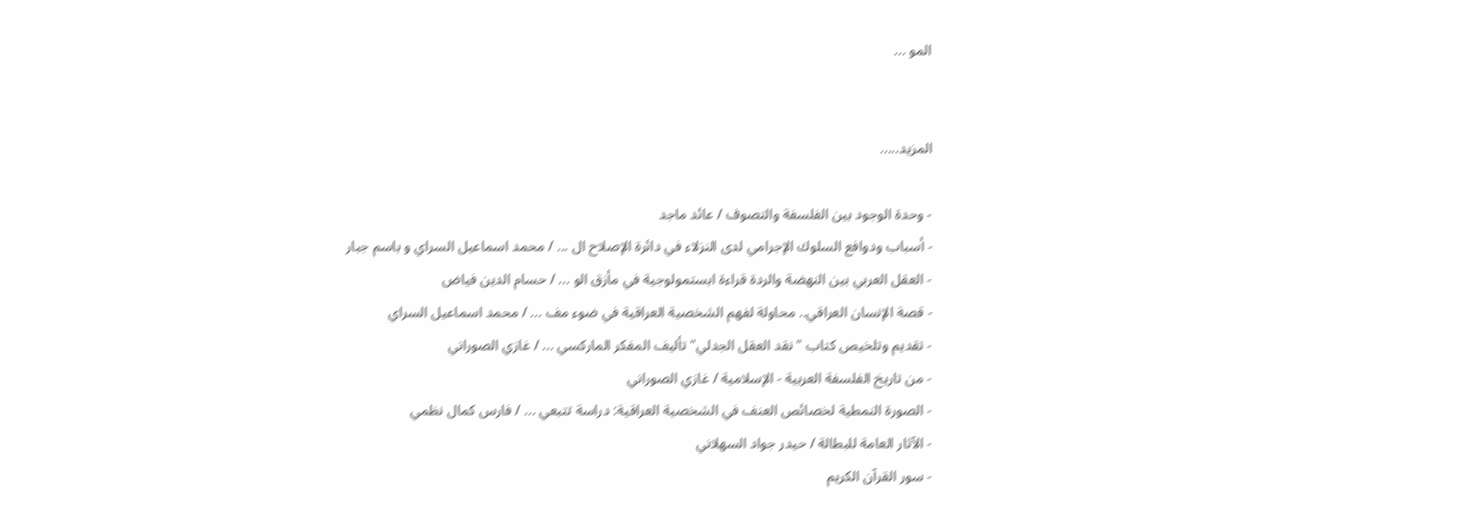المو ...


المزيد.....

- وحدة الوجود بين الفلسفة والتصوف / عائد ماجد
- أسباب ودوافع السلوك الإجرامي لدى النزلاء في دائرة الإصلاح ال ... / محمد اسماعيل السراي و باسم جبار
- العقل العربي بين النهضة والردة قراءة ابستمولوجية في مأزق الو ... / حسام الدين فياض
- قصة الإنسان العراقي.. محاولة لفهم الشخصية العراقية في ضوء مف ... / محمد اسماعيل السراي
- تقديم وتلخيص كتاب " نقد العقل الجدلي" تأليف المفكر الماركسي ... / غازي الصوراني
- من تاريخ الفلسفة العربية - الإسلامية / غازي الصوراني
- الصورة النمطية لخصائص العنف في الشخصية العراقية: دراسة تتبعي ... / فارس كمال نظمي
- الآثار العامة للبطالة / حيدر جواد السهلاني
- سور القرآن الكريم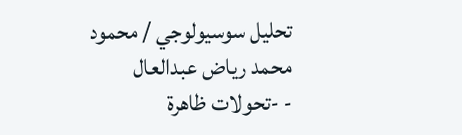تحليل سوسيولوجي / محمود محمد رياض عبدالعال
- -تحولات ظاهرة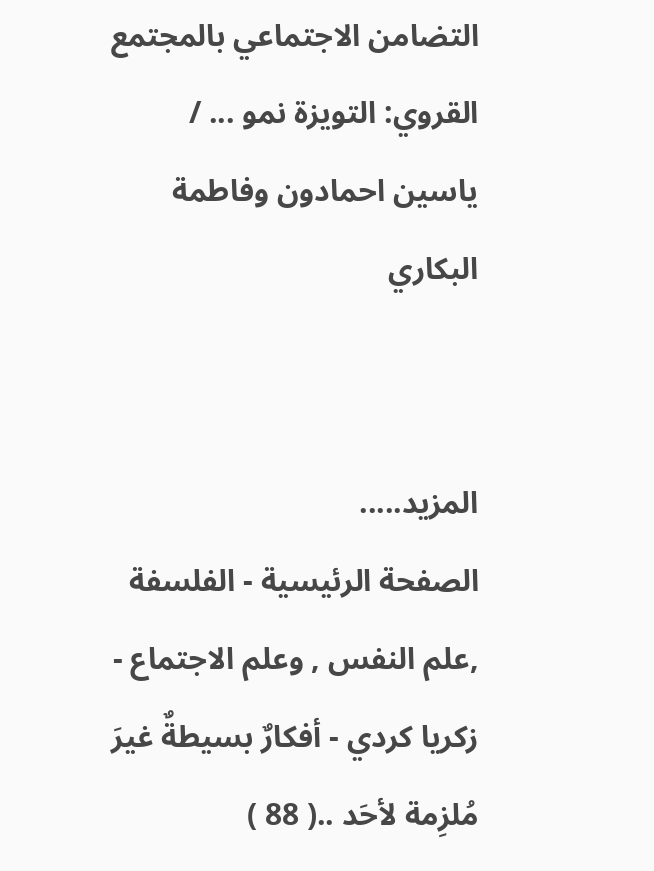التضامن الاجتماعي بالمجتمع القروي: التويزة نمو ... / ياسين احمادون وفاطمة البكاري


المزيد.....
الصفحة الرئيسية - الفلسفة ,علم النفس , وعلم الاجتماع - زكريا كردي - أفكارٌ بسيطةٌ غيرَ مُلزِمة لأحَد ..( 88 )